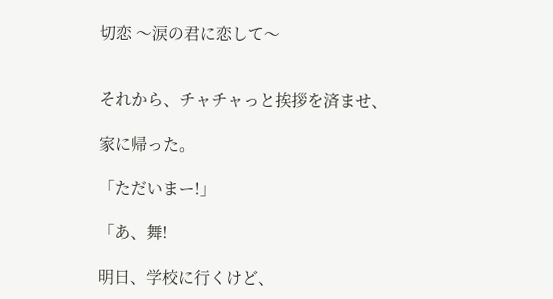切恋 〜涙の君に恋して〜


それから、チャチャっと挨拶を済ませ、

家に帰った。

「ただいまー!」

「あ、舞!

明日、学校に行くけど、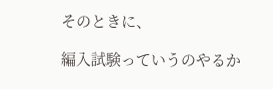そのときに、

編入試験っていうのやるか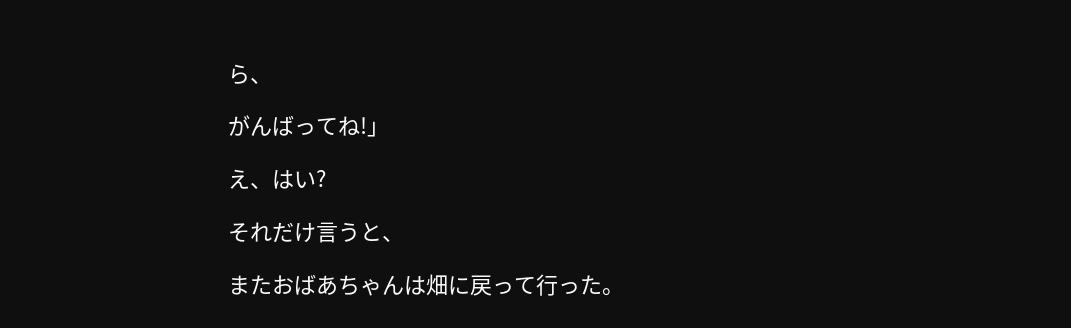ら、

がんばってね!」

え、はい?

それだけ言うと、

またおばあちゃんは畑に戻って行った。